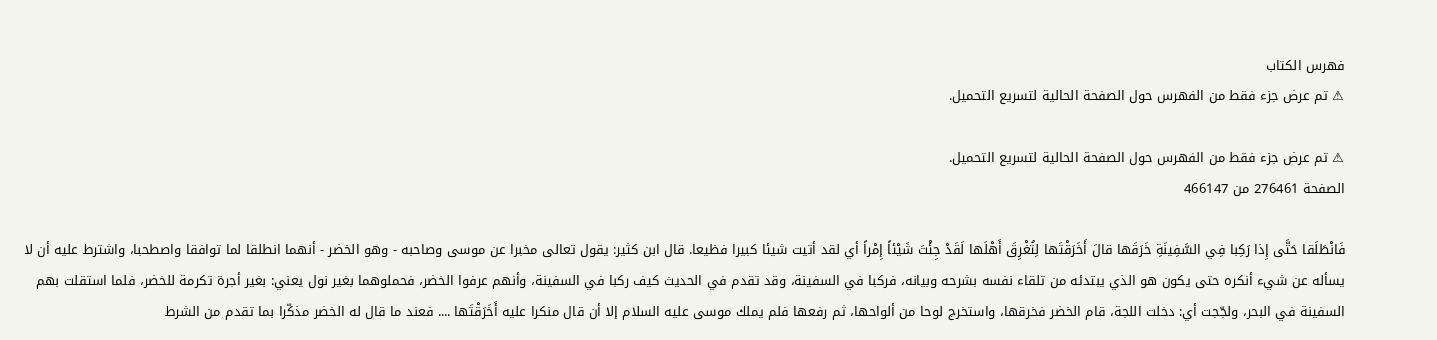فهرس الكتاب
⚠ تم عرض جزء فقط من الفهرس حول الصفحة الحالية لتسريع التحميل.

⚠ تم عرض جزء فقط من الفهرس حول الصفحة الحالية لتسريع التحميل.
الصفحة 276461 من 466147

فَانْطَلَقا حَتَّى إِذا رَكِبا فِي السَّفِينَةِ خَرَقَها قالَ أَخَرَقْتَها لِتُغْرِقَ أَهْلَها لَقَدْ جِئْتَ شَيْئاً إِمْراً أي لقد أتيت شيئا كبيرا فظيعا. قال ابن كثير: يقول تعالى مخبرا عن موسى وصاحبه - وهو الخضر - أنهما انطلقا لما توافقا واصطحبا، واشترط عليه أن لا يسأله عن شيء أنكره حتى يكون هو الذي يبتدئه من تلقاء نفسه بشرحه وبيانه، فركبا في السفينة، وقد تقدم في الحديث كيف ركبا في السفينة، وأنهم عرفوا الخضر، فحملوهما بغير نول يعني: بغير أجرة تكرمة للخضر، فلما استقلت بهم السفينة في البحر، ولجّجت أي: دخلت اللجة، قام الخضر فخرقها، واستخرج لوحا من ألواحها، ثم رفعها فلم يملك موسى عليه السلام إلا أن قال منكرا عليه أَخَرَقْتَها .... فعند ما قال له الخضر مذكّرا بما تقدم من الشرط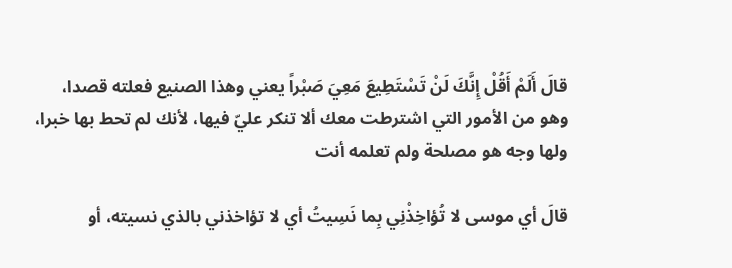قالَ أَلَمْ أَقُلْ إِنَّكَ لَنْ تَسْتَطِيعَ مَعِيَ صَبْراً يعني وهذا الصنيع فعلته قصدا، وهو من الأمور التي اشترطت معك ألا تنكر عليّ فيها، لأنك لم تحط بها خبرا، ولها وجه هو مصلحة ولم تعلمه أنت

قالَ أي موسى لا تُؤاخِذْنِي بِما نَسِيتُ أي لا تؤاخذني بالذي نسيته، أو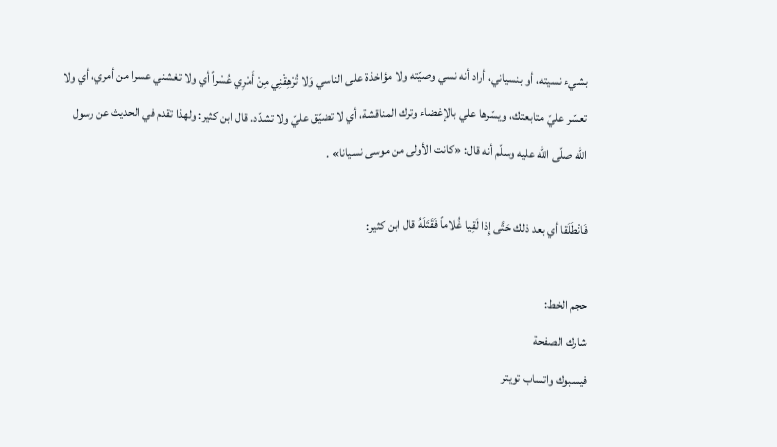بشيء نسيته، أو بنسياني، أراد أنه نسي وصيّته ولا مؤاخذة على الناسي وَلا تُرْهِقْنِي مِنْ أَمْرِي عُسْراً أي ولا تغشني عسرا من أمري، أي ولا تعسّر عليّ متابعتك، ويسّرها علي بالإغضاء وترك المناقشة، أي لا تضيّق عليّ ولا تشدّد. قال ابن كثير: ولهذا تقدم في الحديث عن رسول الله صلّى الله عليه وسلّم أنه قال: «كانت الأولى من موسى نسيانا» .

فَانْطَلَقا أي بعد ذلك حَتَّى إِذا لَقِيا غُلاماً فَقَتَلَهُ قال ابن كثير:

حجم الخط:
شارك الصفحة
فيسبوك واتساب تويتر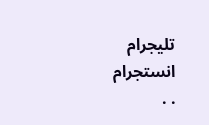تليجرام انستجرام
. .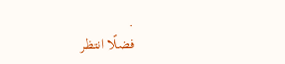.
فضلًا انتظر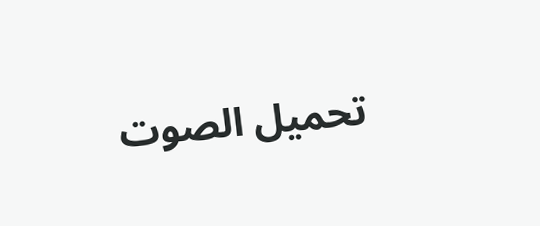تحميل الصوت